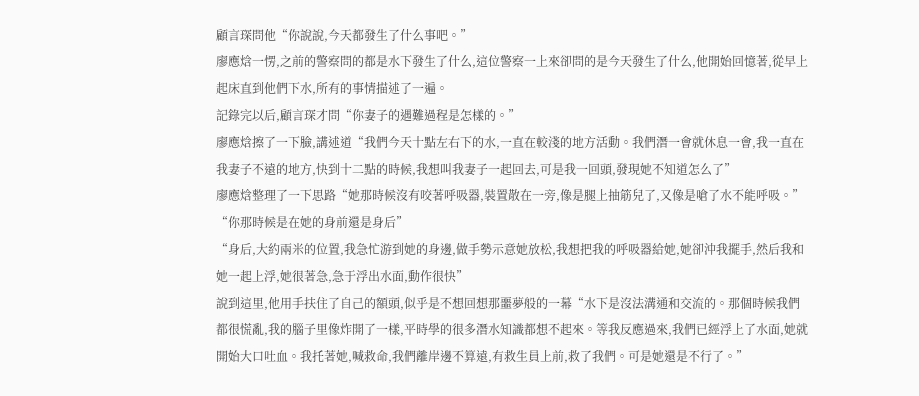顧言琛問他“你說說,今天都發生了什么事吧。”
廖應焓一愣,之前的警察問的都是水下發生了什么,這位警察一上來卻問的是今天發生了什么,他開始回憶著,從早上起床直到他們下水,所有的事情描述了一遍。
記錄完以后,顧言琛才問“你妻子的遇難過程是怎樣的。”
廖應焓擦了一下臉,講述道“我們今天十點左右下的水,一直在較淺的地方活動。我們潛一會就休息一會,我一直在我妻子不遠的地方,快到十二點的時候,我想叫我妻子一起回去,可是我一回頭,發現她不知道怎么了”
廖應焓整理了一下思路“她那時候沒有咬著呼吸器,裝置散在一旁,像是腿上抽筋兒了,又像是嗆了水不能呼吸。”
“你那時候是在她的身前還是身后”
“身后,大約兩米的位置,我急忙游到她的身邊,做手勢示意她放松,我想把我的呼吸器給她,她卻沖我擺手,然后我和她一起上浮,她很著急,急于浮出水面,動作很快”
說到這里,他用手扶住了自己的額頭,似乎是不想回想那噩夢般的一幕“水下是沒法溝通和交流的。那個時候我們都很慌亂,我的腦子里像炸開了一樣,平時學的很多潛水知識都想不起來。等我反應過來,我們已經浮上了水面,她就開始大口吐血。我托著她,喊救命,我們離岸邊不算遠,有救生員上前,救了我們。可是她還是不行了。”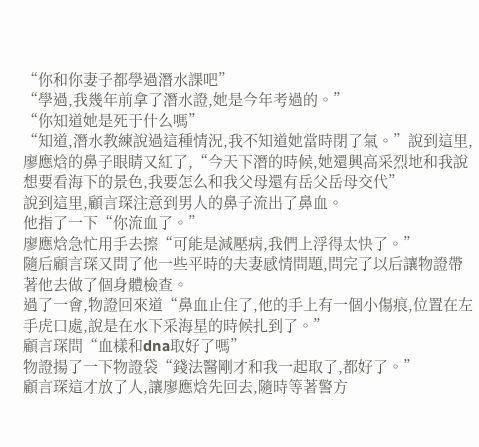“你和你妻子都學過潛水課吧”
“學過,我幾年前拿了潛水證,她是今年考過的。”
“你知道她是死于什么嗎”
“知道,潛水教練說過這種情況,我不知道她當時閉了氣。”說到這里,廖應焓的鼻子眼睛又紅了,“今天下潛的時候,她還興高采烈地和我說想要看海下的景色,我要怎么和我父母還有岳父岳母交代”
說到這里,顧言琛注意到男人的鼻子流出了鼻血。
他指了一下“你流血了。”
廖應焓急忙用手去擦“可能是減壓病,我們上浮得太快了。”
隨后顧言琛又問了他一些平時的夫妻感情問題,問完了以后讓物證帶著他去做了個身體檢查。
過了一會,物證回來道“鼻血止住了,他的手上有一個小傷痕,位置在左手虎口處,說是在水下采海星的時候扎到了。”
顧言琛問“血樣和dna取好了嗎”
物證揚了一下物證袋“錢法醫剛才和我一起取了,都好了。”
顧言琛這才放了人,讓廖應焓先回去,隨時等著警方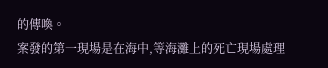的傳喚。
案發的第一現場是在海中,等海灘上的死亡現場處理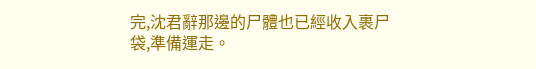完,沈君辭那邊的尸體也已經收入裹尸袋,準備運走。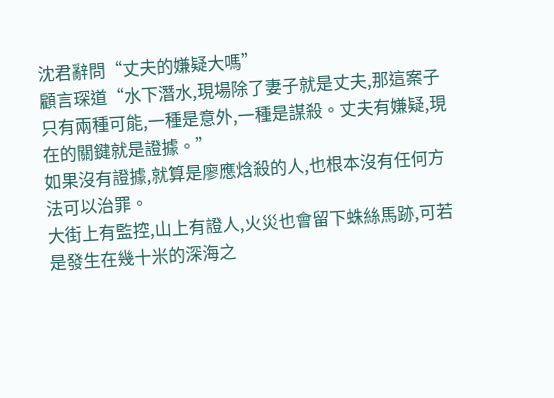沈君辭問“丈夫的嫌疑大嗎”
顧言琛道“水下潛水,現場除了妻子就是丈夫,那這案子只有兩種可能,一種是意外,一種是謀殺。丈夫有嫌疑,現在的關鍵就是證據。”
如果沒有證據,就算是廖應焓殺的人,也根本沒有任何方法可以治罪。
大街上有監控,山上有證人,火災也會留下蛛絲馬跡,可若是發生在幾十米的深海之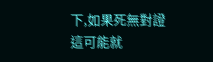下,如果死無對證
這可能就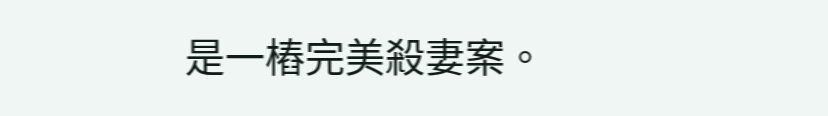是一樁完美殺妻案。